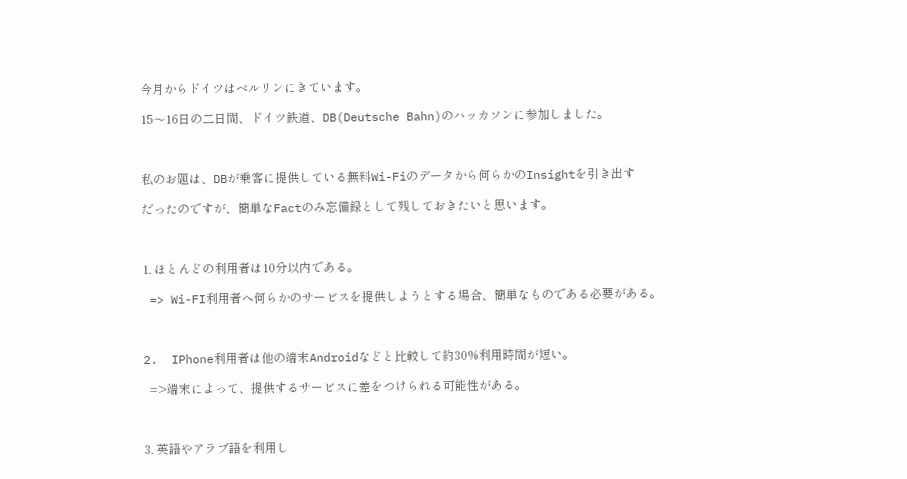今月からドイツはベルリンにきています。

15〜16日の二日間、ドイツ鉄道、DB(Deutsche Bahn)のハッカソンに参加しました。



私のお題は、DBが乗客に提供している無料Wi-Fiのデータから何らかのInsightを引き出す

だったのですが、簡単なFactのみ忘備録として残しておきたいと思います。



1. ほとんどの利用者は10分以内である。

 => Wi-FI利用者へ何らかのサービスを提供しようとする場合、簡単なものである必要がある。



2.  IPhone利用者は他の端末Androidなどと比較して約30%利用時間が短い。

  =>端末によって、提供するサービスに差をつけられる可能性がある。



3. 英語やアラブ語を利用し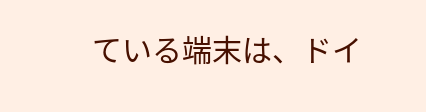ている端末は、ドイ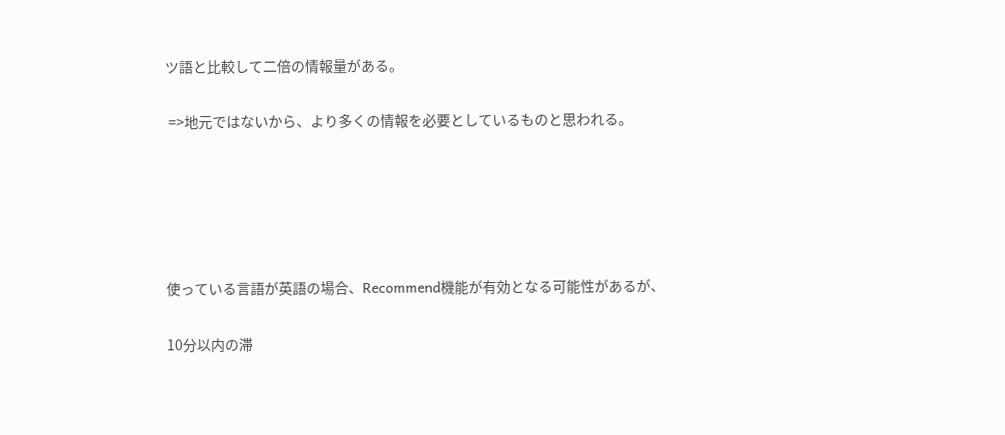ツ語と比較して二倍の情報量がある。

 =>地元ではないから、より多くの情報を必要としているものと思われる。





使っている言語が英語の場合、Recommend機能が有効となる可能性があるが、

10分以内の滞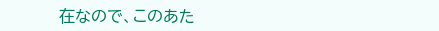在なので、このあた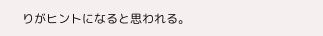りがヒントになると思われる。